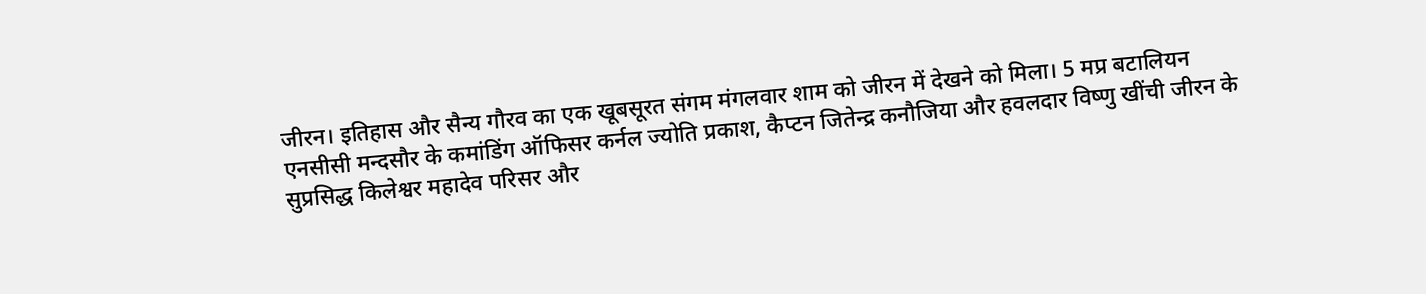जीरन। इतिहास और सैन्य गौरव का एक खूबसूरत संगम मंगलवार शाम को जीरन में देखने को मिला। 5 मप्र बटालियन एनसीसी मन्दसौर के कमांडिंग ऑफिसर कर्नल ज्योति प्रकाश, कैप्टन जितेन्द्र कनौजिया और हवलदार विष्णु खींची जीरन के सुप्रसिद्ध किलेश्वर महादेव परिसर और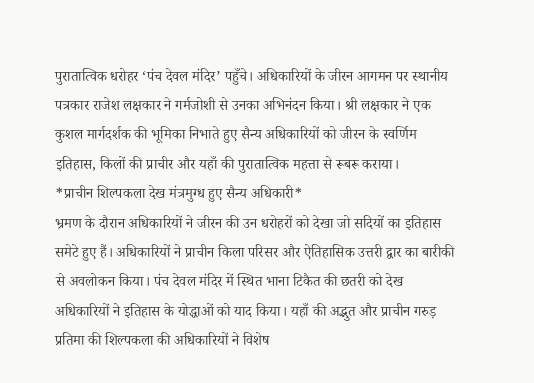पुरातात्विक धरोहर ‘पंच देवल मंदिर’ पहुँचे। अधिकारियों के जीरन आगमन पर स्थानीय पत्रकार राजेश लक्षकार ने गर्मजोशी से उनका अभिनंदन किया। श्री लक्षकार ने एक कुशल मार्गदर्शक की भूमिका निभाते हुए सैन्य अधिकारियों को जीरन के स्वर्णिम इतिहास, किलों की प्राचीर और यहाँ की पुरातात्विक महत्ता से रूबरू कराया।
*प्राचीन शिल्पकला देख मंत्रमुग्ध हुए सैन्य अधिकारी*
भ्रमण के दौरान अधिकारियों ने जीरन की उन धरोहरों को देखा जो सदियों का इतिहास समेटे हुए हैं। अधिकारियों ने प्राचीन किला परिसर और ऐतिहासिक उत्तरी द्वार का बारीकी से अवलोकन किया। पंच देवल मंदिर में स्थित भाना टिकैत की छतरी को देख अधिकारियों ने इतिहास के योद्धाओं को याद किया। यहाँ की अद्भुत और प्राचीन गरुड़ प्रतिमा की शिल्पकला की अधिकारियों ने विशेष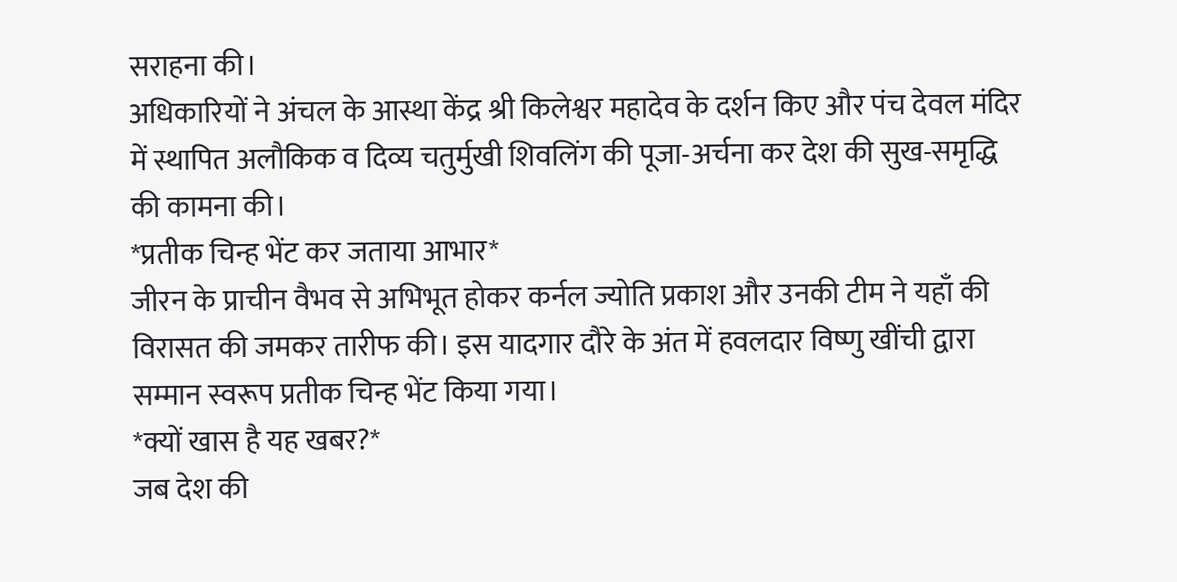सराहना की।
अधिकारियों ने अंचल के आस्था केंद्र श्री किलेश्वर महादेव के दर्शन किए और पंच देवल मंदिर में स्थापित अलौकिक व दिव्य चतुर्मुखी शिवलिंग की पूजा-अर्चना कर देश की सुख-समृद्धि की कामना की।
*प्रतीक चिन्ह भेंट कर जताया आभार*
जीरन के प्राचीन वैभव से अभिभूत होकर कर्नल ज्योति प्रकाश और उनकी टीम ने यहाँ की विरासत की जमकर तारीफ की। इस यादगार दौरे के अंत में हवलदार विष्णु खींची द्वारा सम्मान स्वरूप प्रतीक चिन्ह भेंट किया गया।
*क्यों खास है यह खबर?*
जब देश की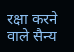रक्षा करने वाले सैन्य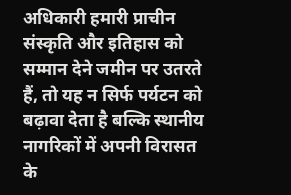अधिकारी हमारी प्राचीन संस्कृति और इतिहास को सम्मान देने जमीन पर उतरते हैं, तो यह न सिर्फ पर्यटन को बढ़ावा देता है बल्कि स्थानीय नागरिकों में अपनी विरासत के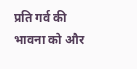प्रति गर्व की भावना को और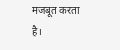मजबूत करता है।